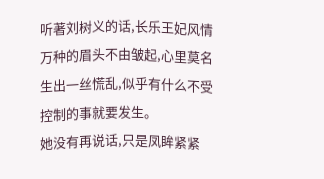听著刘树义的话,长乐王妃风情万种的眉头不由皱起,心里莫名生出一丝慌乱,似乎有什么不受控制的事就要发生。
她没有再说话,只是凤眸紧紧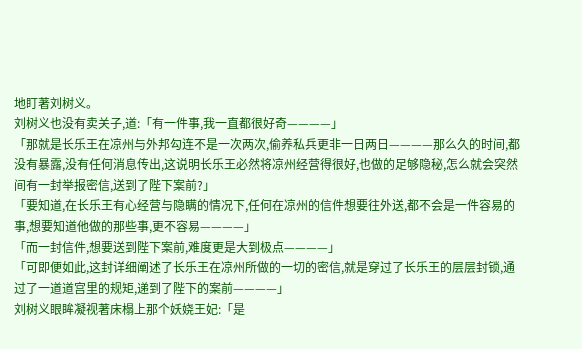地盯著刘树义。
刘树义也没有卖关子,道:「有一件事,我一直都很好奇————」
「那就是长乐王在凉州与外邦勾连不是一次两次,偷养私兵更非一日两日————那么久的时间,都没有暴露,没有任何消息传出,这说明长乐王必然将凉州经营得很好,也做的足够隐秘,怎么就会突然间有一封举报密信,送到了陛下案前?」
「要知道,在长乐王有心经营与隐瞒的情况下,任何在凉州的信件想要往外送,都不会是一件容易的事,想要知道他做的那些事,更不容易————」
「而一封信件,想要送到陛下案前,难度更是大到极点————」
「可即便如此,这封详细阐述了长乐王在凉州所做的一切的密信,就是穿过了长乐王的层层封锁,通过了一道道宫里的规矩,递到了陛下的案前————」
刘树义眼眸凝视著床榻上那个妖娆王妃:「是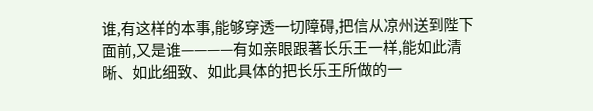谁,有这样的本事,能够穿透一切障碍,把信从凉州送到陛下面前,又是谁————有如亲眼跟著长乐王一样,能如此清晰、如此细致、如此具体的把长乐王所做的一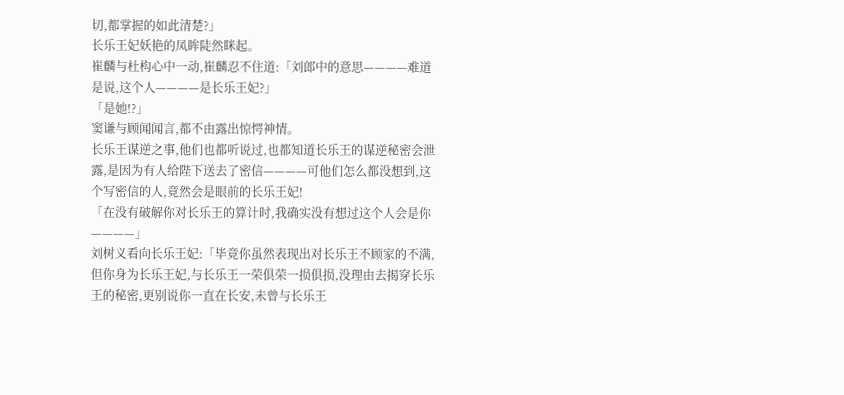切,都掌握的如此清楚?」
长乐王妃妖艳的凤眸陡然眯起。
崔麟与杜构心中一动,崔麟忍不住道:「刘郎中的意思————难道是说,这个人————是长乐王妃?」
「是她!?」
窦谦与顾闻闻言,都不由露出惊愕神情。
长乐王谋逆之事,他们也都听说过,也都知道长乐王的谋逆秘密会泄露,是因为有人给陛下送去了密信————可他们怎么都没想到,这个写密信的人,竟然会是眼前的长乐王妃!
「在没有破解你对长乐王的算计时,我确实没有想过这个人会是你————」
刘树义看向长乐王妃:「毕竟你虽然表现出对长乐王不顾家的不满,但你身为长乐王妃,与长乐王一荣俱荣一损俱损,没理由去揭穿长乐王的秘密,更别说你一直在长安,未曾与长乐王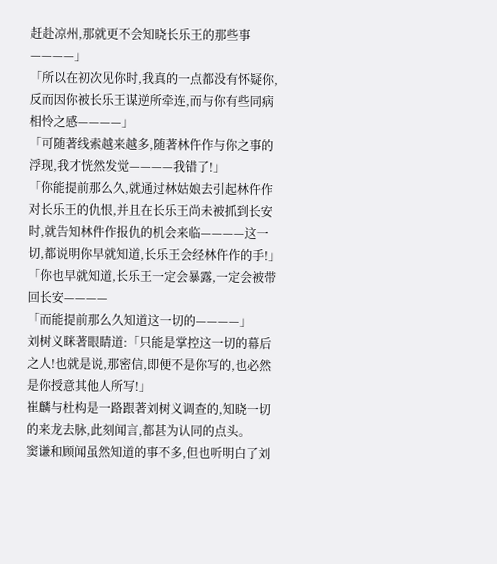赶赴凉州,那就更不会知晓长乐王的那些事————」
「所以在初次见你时,我真的一点都没有怀疑你,反而因你被长乐王谋逆所牵连,而与你有些同病相怜之感————」
「可随著线索越来越多,随著林仵作与你之事的浮现,我才恍然发觉————我错了!」
「你能提前那么久,就通过林姑娘去引起林仵作对长乐王的仇恨,并且在长乐王尚未被抓到长安时,就告知林件作报仇的机会来临————这一切,都说明你早就知道,长乐王会经林仵作的手!」
「你也早就知道,长乐王一定会暴露,一定会被带回长安————
「而能提前那么久知道这一切的————」
刘树义眯著眼睛道:「只能是掌控这一切的幕后之人!也就是说,那密信,即便不是你写的,也必然是你授意其他人所写!」
崔麟与杜构是一路跟著刘树义调查的,知晓一切的来龙去脉,此刻闻言,都甚为认同的点头。
窦谦和顾闻虽然知道的事不多,但也听明白了刘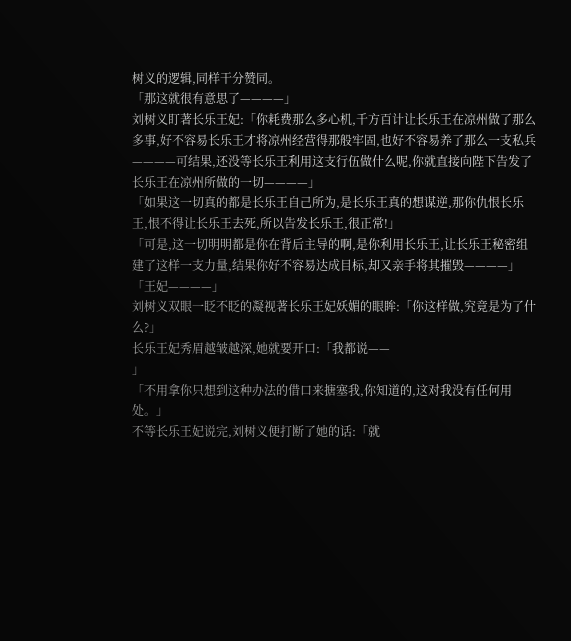树义的逻辑,同样干分赞同。
「那这就很有意思了————」
刘树义盯著长乐王妃:「你耗费那么多心机,千方百计让长乐王在凉州做了那么多事,好不容易长乐王才将凉州经营得那般牢固,也好不容易养了那么一支私兵————可结果,还没等长乐王利用这支行伍做什么呢,你就直接向陛下告发了长乐王在凉州所做的一切————」
「如果这一切真的都是长乐王自己所为,是长乐王真的想谋逆,那你仇恨长乐王,恨不得让长乐王去死,所以告发长乐王,很正常!」
「可是,这一切明明都是你在背后主导的啊,是你利用长乐王,让长乐王秘密组建了这样一支力量,结果你好不容易达成目标,却又亲手将其摧毁————」
「王妃————」
刘树义双眼一眨不眨的凝视著长乐王妃妖媚的眼眸:「你这样做,究竟是为了什么?」
长乐王妃秀眉越皱越深,她就要开口:「我都说——
」
「不用拿你只想到这种办法的借口来搪塞我,你知道的,这对我没有任何用处。」
不等长乐王妃说完,刘树义便打断了她的话:「就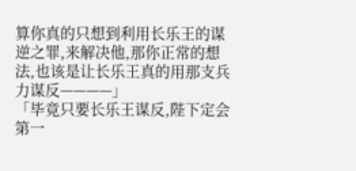算你真的只想到利用长乐王的谋逆之罪,来解决他,那你正常的想法,也该是让长乐王真的用那支兵力谋反————」
「毕竟只要长乐王谋反,陛下定会第一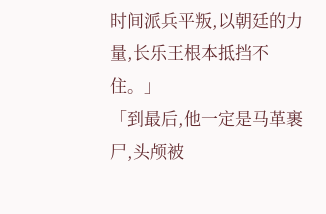时间派兵平叛,以朝廷的力量,长乐王根本抵挡不住。」
「到最后,他一定是马革裹尸,头颅被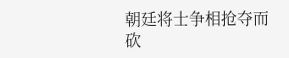朝廷将士争相抢夺而砍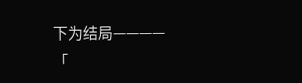下为结局————
「